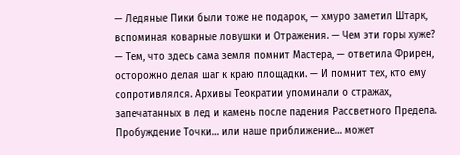— Ледяные Пики были тоже не подарок, — хмуро заметил Штарк, вспоминая коварные ловушки и Отражения. — Чем эти горы хуже?
— Тем, что здесь сама земля помнит Мастера, — ответила Фрирен, осторожно делая шаг к краю площадки. — И помнит тех, кто ему сопротивлялся. Архивы Теократии упоминали о стражах, запечатанных в лед и камень после падения Рассветного Предела. Пробуждение Точки… или наше приближение… может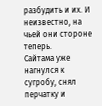разбудить и их. И неизвестно, на чьей они стороне теперь.
Сайтама уже нагнулся к сугробу, снял перчатку и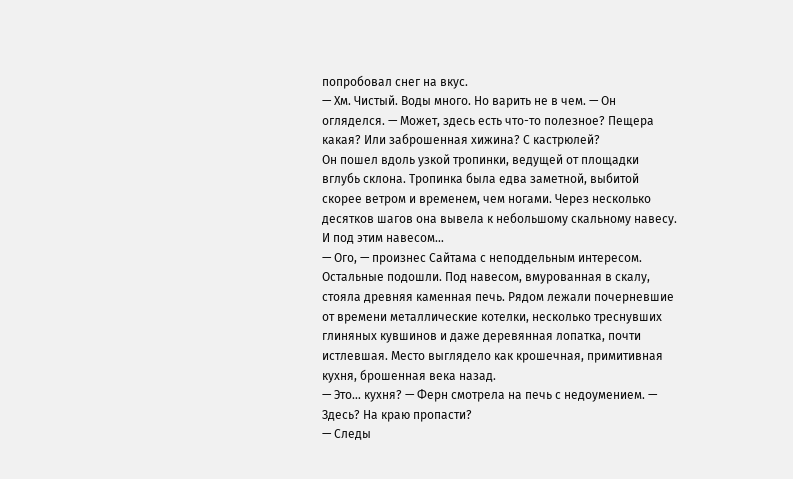попробовал снег на вкус.
— Хм. Чистый. Воды много. Но варить не в чем. — Он огляделся. — Может, здесь есть что-то полезное? Пещера какая? Или заброшенная хижина? С кастрюлей?
Он пошел вдоль узкой тропинки, ведущей от площадки вглубь склона. Тропинка была едва заметной, выбитой скорее ветром и временем, чем ногами. Через несколько десятков шагов она вывела к небольшому скальному навесу. И под этим навесом…
— Ого, — произнес Сайтама с неподдельным интересом.
Остальные подошли. Под навесом, вмурованная в скалу, стояла древняя каменная печь. Рядом лежали почерневшие от времени металлические котелки, несколько треснувших глиняных кувшинов и даже деревянная лопатка, почти истлевшая. Место выглядело как крошечная, примитивная кухня, брошенная века назад.
— Это… кухня? — Ферн смотрела на печь с недоумением. — Здесь? На краю пропасти?
— Следы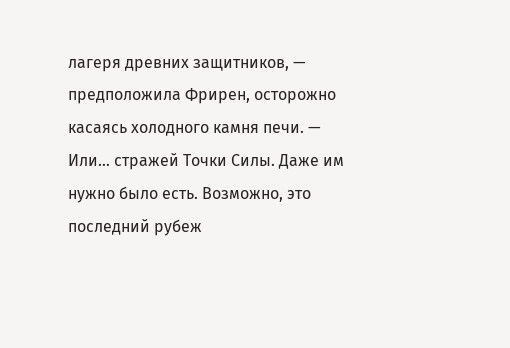лагеря древних защитников, — предположила Фрирен, осторожно касаясь холодного камня печи. — Или… стражей Точки Силы. Даже им нужно было есть. Возможно, это последний рубеж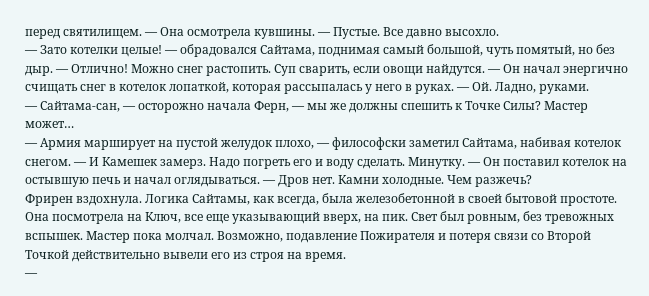перед святилищем. — Она осмотрела кувшины. — Пустые. Все давно высохло.
— Зато котелки целые! — обрадовался Сайтама, поднимая самый большой, чуть помятый, но без дыр. — Отлично! Можно снег растопить. Суп сварить, если овощи найдутся. — Он начал энергично счищать снег в котелок лопаткой, которая рассыпалась у него в руках. — Ой. Ладно, руками.
— Сайтама-сан, — осторожно начала Ферн, — мы же должны спешить к Точке Силы? Мастер может…
— Армия марширует на пустой желудок плохо, — философски заметил Сайтама, набивая котелок снегом. — И Камешек замерз. Надо погреть его и воду сделать. Минутку. — Он поставил котелок на остывшую печь и начал оглядываться. — Дров нет. Камни холодные. Чем разжечь?
Фрирен вздохнула. Логика Сайтамы, как всегда, была железобетонной в своей бытовой простоте. Она посмотрела на Ключ, все еще указывающий вверх, на пик. Свет был ровным, без тревожных вспышек. Мастер пока молчал. Возможно, подавление Пожирателя и потеря связи со Второй Точкой действительно вывели его из строя на время.
—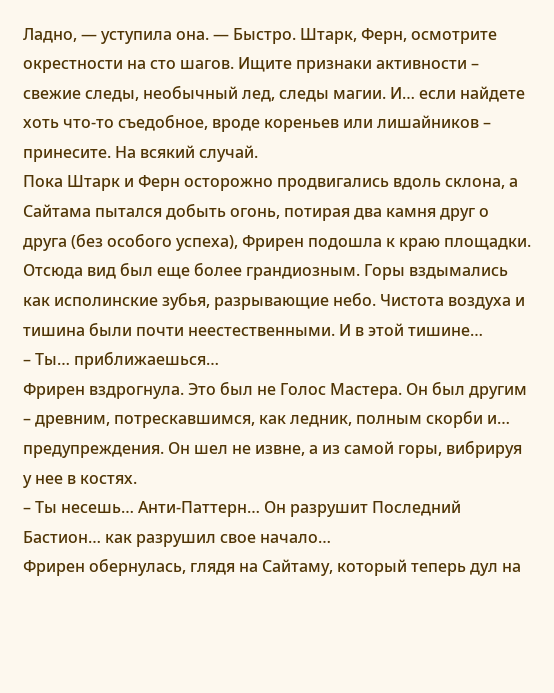Ладно, — уступила она. — Быстро. Штарк, Ферн, осмотрите окрестности на сто шагов. Ищите признаки активности – свежие следы, необычный лед, следы магии. И… если найдете хоть что-то съедобное, вроде кореньев или лишайников – принесите. На всякий случай.
Пока Штарк и Ферн осторожно продвигались вдоль склона, а Сайтама пытался добыть огонь, потирая два камня друг о друга (без особого успеха), Фрирен подошла к краю площадки. Отсюда вид был еще более грандиозным. Горы вздымались как исполинские зубья, разрывающие небо. Чистота воздуха и тишина были почти неестественными. И в этой тишине…
– Ты… приближаешься…
Фрирен вздрогнула. Это был не Голос Мастера. Он был другим – древним, потрескавшимся, как ледник, полным скорби и… предупреждения. Он шел не извне, а из самой горы, вибрируя у нее в костях.
– Ты несешь… Анти-Паттерн… Он разрушит Последний Бастион… как разрушил свое начало…
Фрирен обернулась, глядя на Сайтаму, который теперь дул на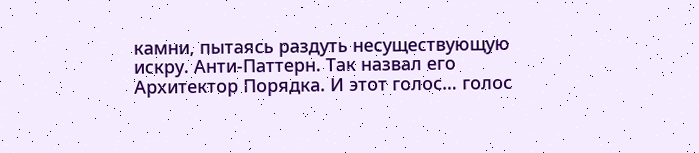камни, пытаясь раздуть несуществующую искру. Анти-Паттерн. Так назвал его Архитектор Порядка. И этот голос… голос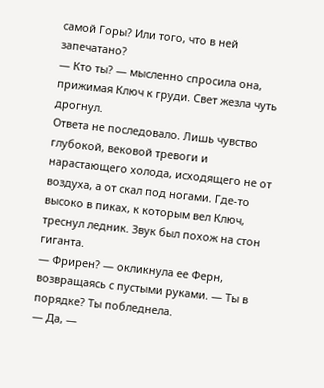самой Горы? Или того, что в ней запечатано?
— Кто ты? — мысленно спросила она, прижимая Ключ к груди. Свет жезла чуть дрогнул.
Ответа не последовало. Лишь чувство глубокой, вековой тревоги и нарастающего холода, исходящего не от воздуха, а от скал под ногами. Где-то высоко в пиках, к которым вел Ключ, треснул ледник. Звук был похож на стон гиганта.
— Фрирен? — окликнула ее Ферн, возвращаясь с пустыми руками. — Ты в порядке? Ты побледнела.
— Да, —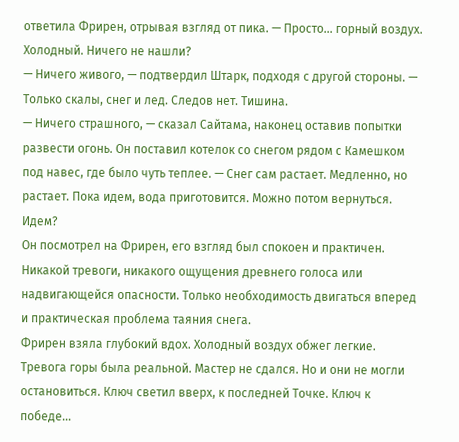ответила Фрирен, отрывая взгляд от пика. — Просто… горный воздух. Холодный. Ничего не нашли?
— Ничего живого, — подтвердил Штарк, подходя с другой стороны. — Только скалы, снег и лед. Следов нет. Тишина.
— Ничего страшного, — сказал Сайтама, наконец оставив попытки развести огонь. Он поставил котелок со снегом рядом с Камешком под навес, где было чуть теплее. — Снег сам растает. Медленно, но растает. Пока идем, вода приготовится. Можно потом вернуться. Идем?
Он посмотрел на Фрирен, его взгляд был спокоен и практичен. Никакой тревоги, никакого ощущения древнего голоса или надвигающейся опасности. Только необходимость двигаться вперед и практическая проблема таяния снега.
Фрирен взяла глубокий вдох. Холодный воздух обжег легкие. Тревога горы была реальной. Мастер не сдался. Но и они не могли остановиться. Ключ светил вверх, к последней Точке. Ключ к победе…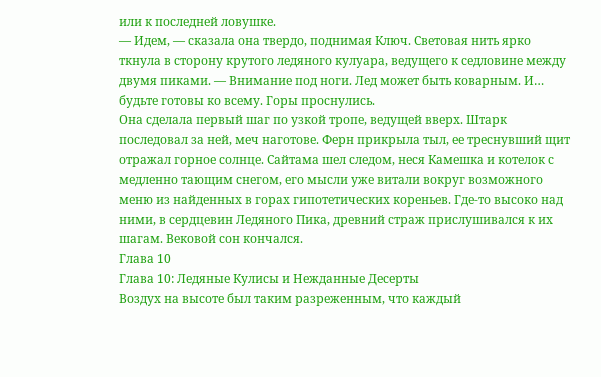или к последней ловушке.
— Идем, — сказала она твердо, поднимая Ключ. Световая нить ярко ткнула в сторону крутого ледяного кулуара, ведущего к седловине между двумя пиками. — Внимание под ноги. Лед может быть коварным. И… будьте готовы ко всему. Горы проснулись.
Она сделала первый шаг по узкой тропе, ведущей вверх. Штарк последовал за ней, меч наготове. Ферн прикрыла тыл, ее треснувший щит отражал горное солнце. Сайтама шел следом, неся Камешка и котелок с медленно тающим снегом, его мысли уже витали вокруг возможного меню из найденных в горах гипотетических кореньев. Где-то высоко над ними, в сердцевин Ледяного Пика, древний страж прислушивался к их шагам. Вековой сон кончался.
Глава 10
Глава 10: Ледяные Кулисы и Нежданные Десерты
Воздух на высоте был таким разреженным, что каждый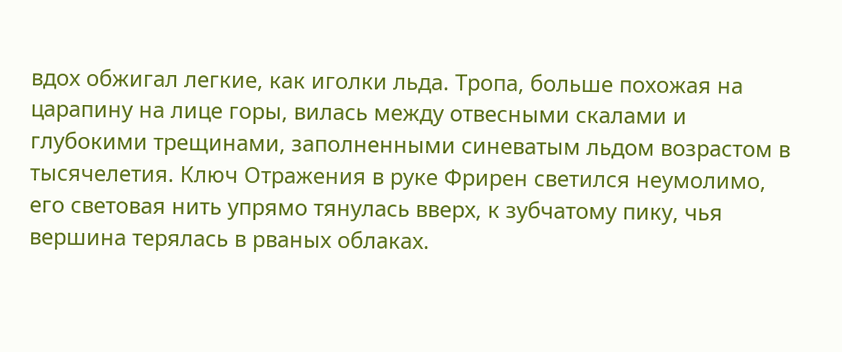вдох обжигал легкие, как иголки льда. Тропа, больше похожая на царапину на лице горы, вилась между отвесными скалами и глубокими трещинами, заполненными синеватым льдом возрастом в тысячелетия. Ключ Отражения в руке Фрирен светился неумолимо, его световая нить упрямо тянулась вверх, к зубчатому пику, чья вершина терялась в рваных облаках.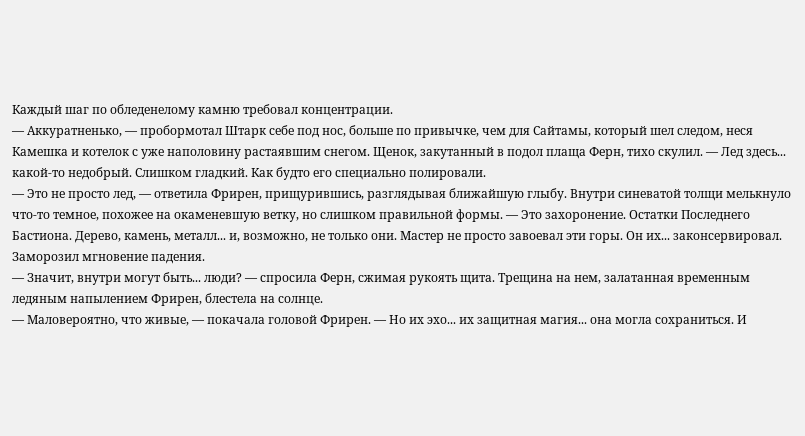Каждый шаг по обледенелому камню требовал концентрации.
— Аккуратненько, — пробормотал Штарк себе под нос, больше по привычке, чем для Сайтамы, который шел следом, неся Камешка и котелок с уже наполовину растаявшим снегом. Щенок, закутанный в подол плаща Ферн, тихо скулил. — Лед здесь... какой-то недобрый. Слишком гладкий. Как будто его специально полировали.
— Это не просто лед, — ответила Фрирен, прищурившись, разглядывая ближайшую глыбу. Внутри синеватой толщи мелькнуло что-то темное, похожее на окаменевшую ветку, но слишком правильной формы. — Это захоронение. Остатки Последнего Бастиона. Дерево, камень, металл... и, возможно, не только они. Мастер не просто завоевал эти горы. Он их... законсервировал. Заморозил мгновение падения.
— Значит, внутри могут быть... люди? — спросила Ферн, сжимая рукоять щита. Трещина на нем, залатанная временным ледяным напылением Фрирен, блестела на солнце.
— Маловероятно, что живые, — покачала головой Фрирен. — Но их эхо... их защитная магия... она могла сохраниться. И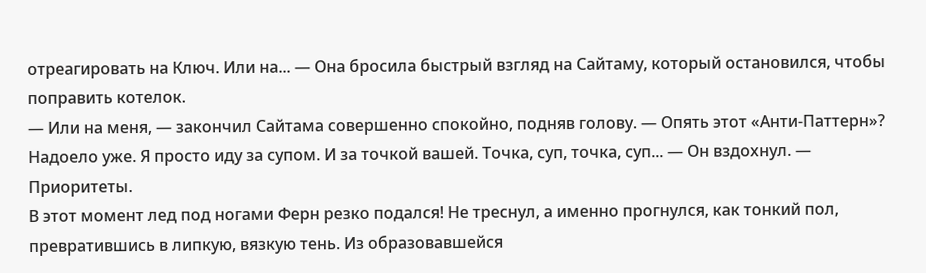отреагировать на Ключ. Или на... — Она бросила быстрый взгляд на Сайтаму, который остановился, чтобы поправить котелок.
— Или на меня, — закончил Сайтама совершенно спокойно, подняв голову. — Опять этот «Анти-Паттерн»? Надоело уже. Я просто иду за супом. И за точкой вашей. Точка, суп, точка, суп... — Он вздохнул. — Приоритеты.
В этот момент лед под ногами Ферн резко подался! Не треснул, а именно прогнулся, как тонкий пол, превратившись в липкую, вязкую тень. Из образовавшейся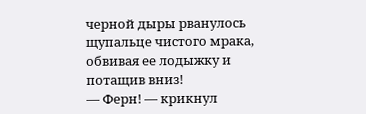черной дыры рванулось щупальце чистого мрака, обвивая ее лодыжку и потащив вниз!
— Ферн! — крикнул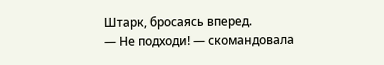Штарк, бросаясь вперед.
— Не подходи! — скомандовала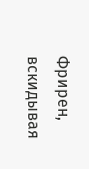Фрирен, вскидывая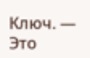Ключ. — Это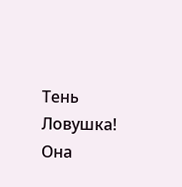Тень Ловушка! Она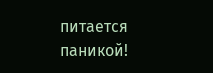питается паникой!